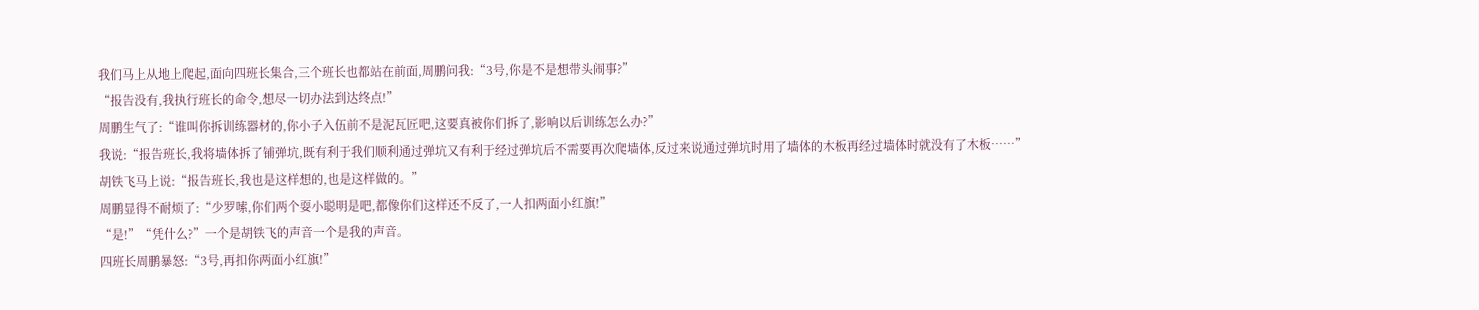我们马上从地上爬起,面向四班长集合,三个班长也都站在前面,周鹏问我:“3号,你是不是想带头闹事?”
“报告没有,我执行班长的命令,想尽一切办法到达终点!”
周鹏生气了:“谁叫你拆训练器材的,你小子入伍前不是泥瓦匠吧,这要真被你们拆了,影响以后训练怎么办?”
我说:“报告班长,我将墙体拆了铺弹坑,既有利于我们顺利通过弹坑又有利于经过弹坑后不需要再次爬墙体,反过来说通过弹坑时用了墙体的木板再经过墙体时就没有了木板……”
胡铁飞马上说:“报告班长,我也是这样想的,也是这样做的。”
周鹏显得不耐烦了:“少罗嗦,你们两个耍小聪明是吧,都像你们这样还不反了,一人扣两面小红旗!”
“是!”“凭什么?”一个是胡铁飞的声音一个是我的声音。
四班长周鹏暴怒:“3号,再扣你两面小红旗!”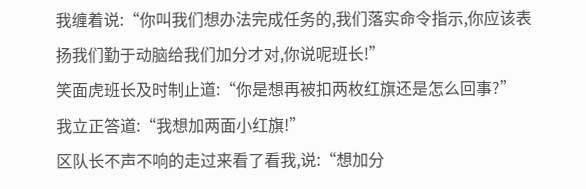我缠着说:“你叫我们想办法完成任务的,我们落实命令指示,你应该表扬我们勤于动脑给我们加分才对,你说呢班长!”
笑面虎班长及时制止道:“你是想再被扣两枚红旗还是怎么回事?”
我立正答道:“我想加两面小红旗!”
区队长不声不响的走过来看了看我,说:“想加分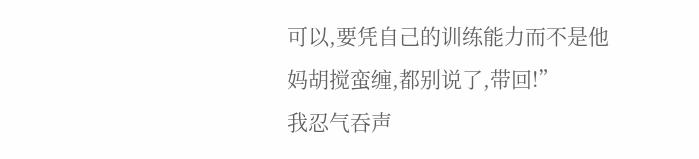可以,要凭自己的训练能力而不是他妈胡搅蛮缠,都别说了,带回!”
我忍气吞声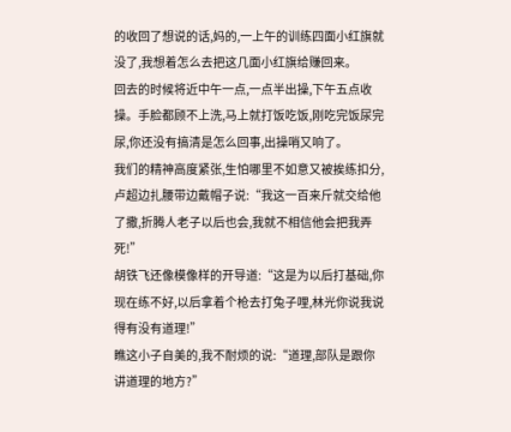的收回了想说的话,妈的,一上午的训练四面小红旗就没了,我想着怎么去把这几面小红旗给赚回来。
回去的时候将近中午一点,一点半出操,下午五点收操。手脸都顾不上洗,马上就打饭吃饭,刚吃完饭尿完尿,你还没有搞清是怎么回事,出操哨又响了。
我们的精神高度紧张,生怕哪里不如意又被挨练扣分,卢超边扎腰带边戴帽子说:“我这一百来斤就交给他了撒,折腾人老子以后也会,我就不相信他会把我弄死!”
胡铁飞还像模像样的开导道:“这是为以后打基础,你现在练不好,以后拿着个枪去打兔子哩,林光你说我说得有没有道理!”
瞧这小子自美的,我不耐烦的说:“道理,部队是跟你讲道理的地方?”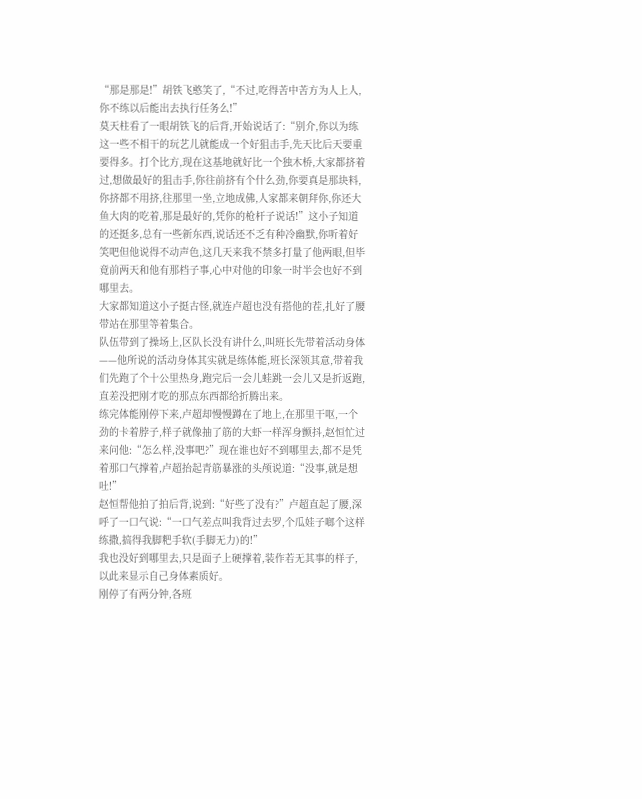“那是那是!”胡铁飞憨笑了,“不过,吃得苦中苦方为人上人,你不练以后能出去执行任务么!”
莫天柱看了一眼胡铁飞的后背,开始说话了:“别介,你以为练这一些不相干的玩艺儿就能成一个好狙击手,先天比后天要重要得多。打个比方,现在这基地就好比一个独木桥,大家都挤着过,想做最好的狙击手,你往前挤有个什么劲,你要真是那块料,你挤都不用挤,往那里一坐,立地成佛,人家都来朝拜你,你还大鱼大肉的吃着,那是最好的,凭你的枪杆子说话!”这小子知道的还挺多,总有一些新东西,说话还不乏有种冷幽默,你听着好笑吧但他说得不动声色,这几天来我不禁多打量了他两眼,但毕竟前两天和他有那档子事,心中对他的印象一时半会也好不到哪里去。
大家都知道这小子挺古怪,就连卢超也没有搭他的茬,扎好了腰带站在那里等着集合。
队伍带到了操场上,区队长没有讲什么,叫班长先带着活动身体——他所说的活动身体其实就是练体能,班长深领其意,带着我们先跑了个十公里热身,跑完后一会儿蛙跳一会儿又是折返跑,直差没把刚才吃的那点东西都给折腾出来。
练完体能刚停下来,卢超却慢慢蹲在了地上,在那里干呕,一个劲的卡着脖子,样子就像抽了筋的大虾一样浑身颤抖,赵恒忙过来问他:“怎么样,没事吧?”现在谁也好不到哪里去,都不是凭着那口气撑着,卢超抬起青筋暴涨的头颅说道:“没事,就是想吐!”
赵恒帮他拍了拍后背,说到:“好些了没有?”卢超直起了腰,深呼了一口气说:“一口气差点叫我背过去罗,个瓜娃子啷个这样练撒,搞得我脚粑手软(手脚无力)的!”
我也没好到哪里去,只是面子上硬撑着,装作若无其事的样子,以此来显示自己身体素质好。
刚停了有两分钟,各班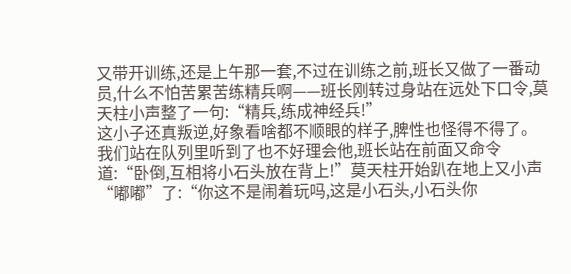又带开训练,还是上午那一套,不过在训练之前,班长又做了一番动员,什么不怕苦累苦练精兵啊——班长刚转过身站在远处下口令,莫天柱小声整了一句:“精兵,练成神经兵!”
这小子还真叛逆,好象看啥都不顺眼的样子,脾性也怪得不得了。我们站在队列里听到了也不好理会他,班长站在前面又命令道:“卧倒,互相将小石头放在背上!”莫天柱开始趴在地上又小声“嘟嘟”了:“你这不是闹着玩吗,这是小石头,小石头你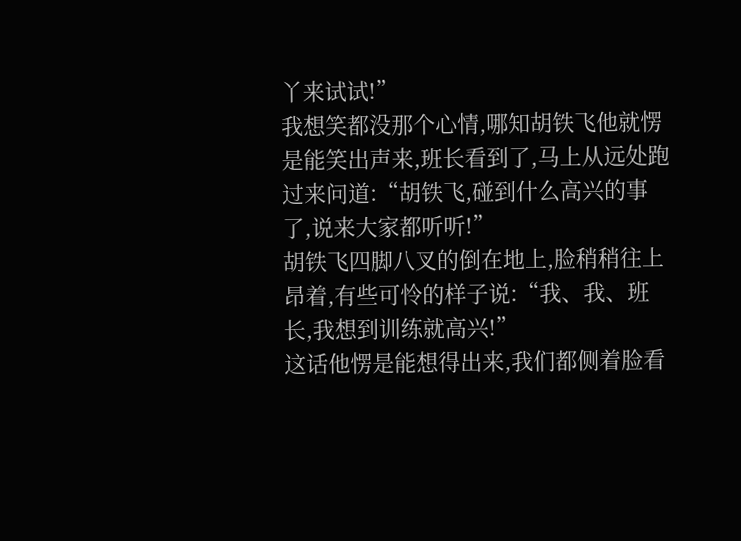丫来试试!”
我想笑都没那个心情,哪知胡铁飞他就愣是能笑出声来,班长看到了,马上从远处跑过来问道:“胡铁飞,碰到什么高兴的事了,说来大家都听听!”
胡铁飞四脚八叉的倒在地上,脸稍稍往上昂着,有些可怜的样子说:“我、我、班长,我想到训练就高兴!”
这话他愣是能想得出来,我们都侧着脸看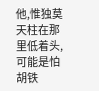他,惟独莫天柱在那里低着头,可能是怕胡铁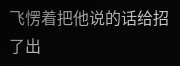飞愣着把他说的话给招了出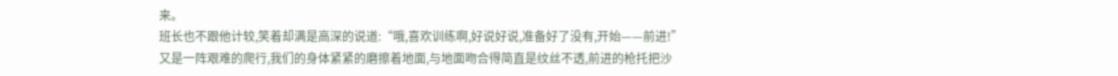来。
班长也不跟他计较,笑着却满是高深的说道:“哦,喜欢训练啊,好说好说,准备好了没有,开始——前进!”
又是一阵艰难的爬行,我们的身体紧紧的磨擦着地面,与地面吻合得简直是纹丝不透,前进的枪托把沙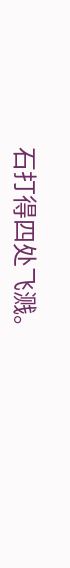石打得四处飞溅。